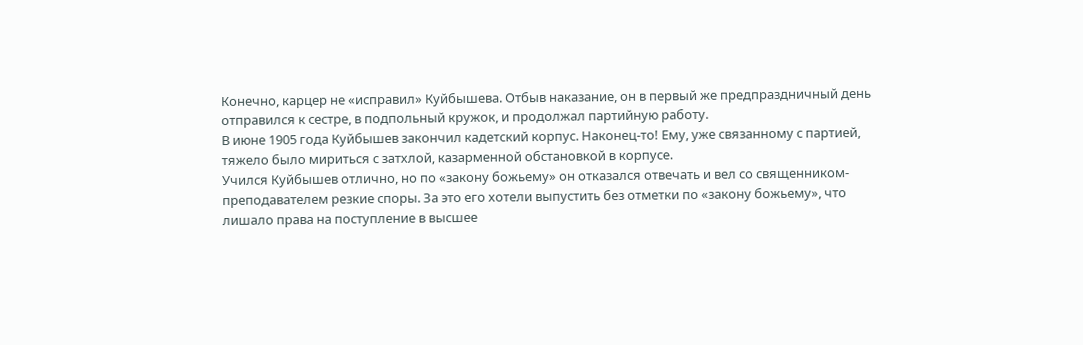Конечно, карцер не «исправил» Куйбышева. Отбыв наказание, он в первый же предпраздничный день отправился к сестре, в подпольный кружок, и продолжал партийную работу.
В июне 1905 года Куйбышев закончил кадетский корпус. Наконец-то! Ему, уже связанному с партией, тяжело было мириться с затхлой, казарменной обстановкой в корпусе.
Учился Куйбышев отлично, но по «закону божьему» он отказался отвечать и вел со священником-преподавателем резкие споры. За это его хотели выпустить без отметки по «закону божьему», что лишало права на поступление в высшее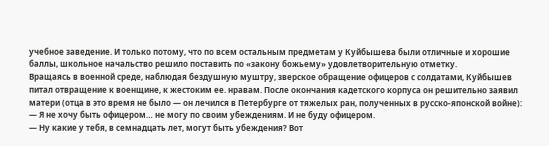учебное заведение. И только потому, что по всем остальным предметам у Куйбышева были отличные и хорошие баллы, школьное начальство решило поставить по «закону божьему» удовлетворительную отметку.
Вращаясь в военной среде, наблюдая бездушную муштру, зверское обращение офицеров с солдатами, Куйбышев питал отвращение к военщине, к жестоким ее. нравам. После окончания кадетского корпуса он решительно заявил матери (отца в это время не было — он лечился в Петербурге от тяжелых ран, полученных в русско-японской войне):
— Я не хочу быть офицером… не могу по своим убеждениям. И не буду офицером.
— Ну какие у тебя, в семнадцать лет, могут быть убеждения? Вот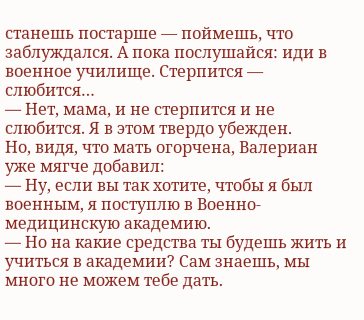станешь постарше — поймешь, что заблуждался. А пока послушайся: иди в военное училище. Стерпится — слюбится…
— Нет, мама, и не стерпится и не слюбится. Я в этом твердо убежден.
Но, видя, что мать огорчена, Валериан уже мягче добавил:
— Ну, если вы так хотите, чтобы я был военным, я поступлю в Военно-медицинскую академию.
— Но на какие средства ты будешь жить и учиться в академии? Сам знаешь, мы много не можем тебе дать.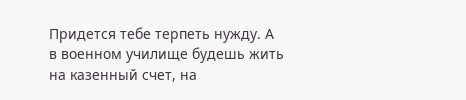Придется тебе терпеть нужду. А в военном училище будешь жить на казенный счет, на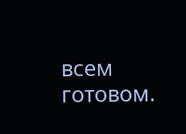всем готовом.